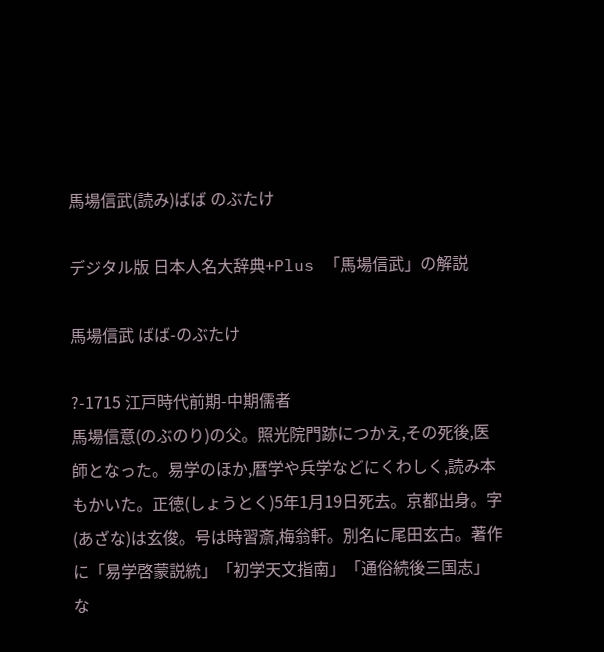馬場信武(読み)ばば のぶたけ

デジタル版 日本人名大辞典+Plus 「馬場信武」の解説

馬場信武 ばば-のぶたけ

?-1715 江戸時代前期-中期儒者
馬場信意(のぶのり)の父。照光院門跡につかえ,その死後,医師となった。易学のほか,暦学や兵学などにくわしく,読み本もかいた。正徳(しょうとく)5年1月19日死去。京都出身。字(あざな)は玄俊。号は時習斎,梅翁軒。別名に尾田玄古。著作に「易学啓蒙説統」「初学天文指南」「通俗続後三国志」な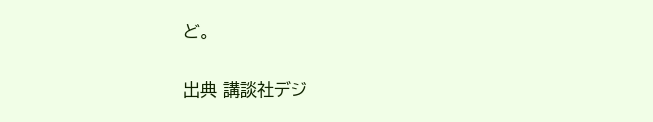ど。

出典 講談社デジ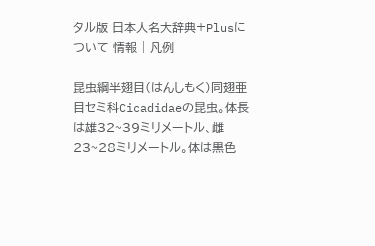タル版 日本人名大辞典+Plusについて 情報 | 凡例

昆虫綱半翅目(はんしもく)同翅亜目セミ科Cicadidaeの昆虫。体長は雄32~39ミリメートル、雌23~28ミリメートル。体は黒色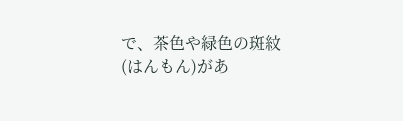で、茶色や緑色の斑紋(はんもん)があ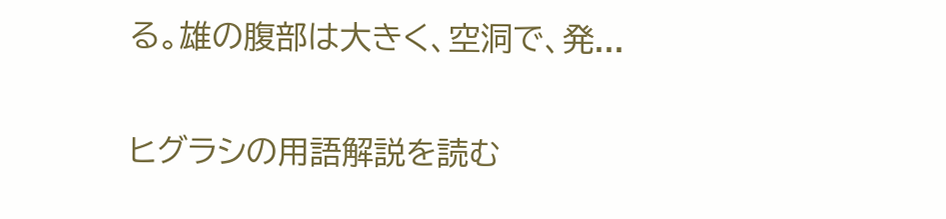る。雄の腹部は大きく、空洞で、発...

ヒグラシの用語解説を読む